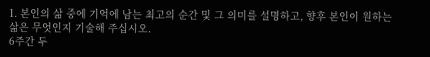1. 본인의 삶 중에 기억에 남는 최고의 순간 및 그 의미를 설명하고, 향후 본인이 원하는 삶은 무엇인지 기술해 주십시오.
6주간 두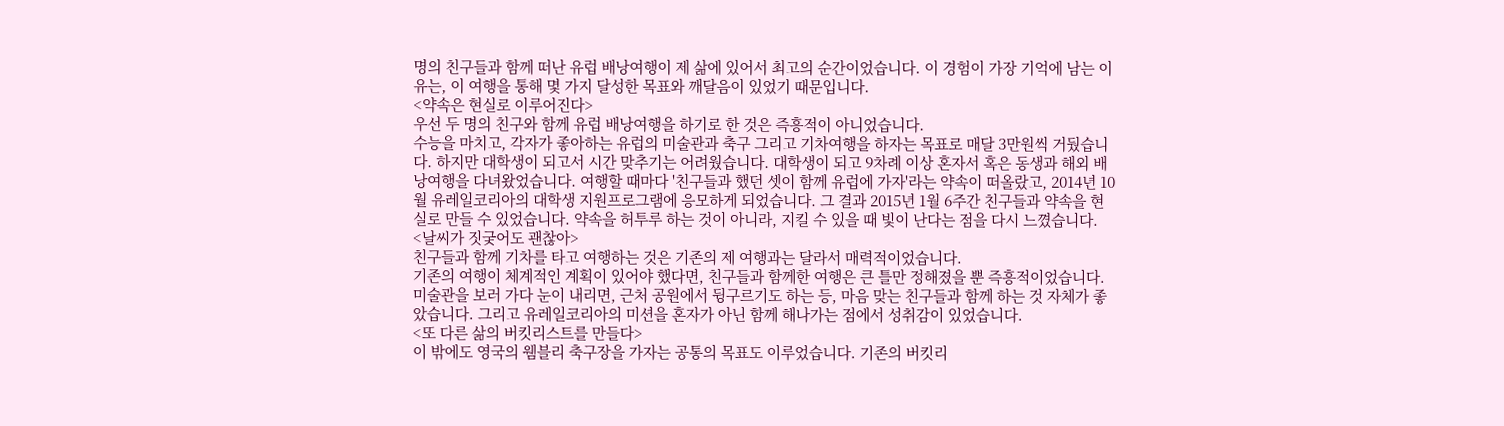명의 친구들과 함께 떠난 유럽 배낭여행이 제 삶에 있어서 최고의 순간이었습니다. 이 경험이 가장 기억에 남는 이유는, 이 여행을 통해 몇 가지 달성한 목표와 깨달음이 있었기 때문입니다.
<약속은 현실로 이루어진다>
우선 두 명의 친구와 함께 유럽 배낭여행을 하기로 한 것은 즉흥적이 아니었습니다.
수능을 마치고, 각자가 좋아하는 유럽의 미술관과 축구 그리고 기차여행을 하자는 목표로 매달 3만원씩 거뒀습니다. 하지만 대학생이 되고서 시간 맞추기는 어려웠습니다. 대학생이 되고 9차례 이상 혼자서 혹은 동생과 해외 배낭여행을 다녀왔었습니다. 여행할 때마다 '친구들과 했던 셋이 함께 유럽에 가자'라는 약속이 떠올랐고, 2014년 10월 유레일코리아의 대학생 지원프로그램에 응모하게 되었습니다. 그 결과 2015년 1월 6주간 친구들과 약속을 현실로 만들 수 있었습니다. 약속을 허투루 하는 것이 아니라, 지킬 수 있을 때 빛이 난다는 점을 다시 느꼈습니다.
<날씨가 짓궂어도 괜찮아>
친구들과 함께 기차를 타고 여행하는 것은 기존의 제 여행과는 달라서 매력적이었습니다.
기존의 여행이 체계적인 계획이 있어야 했다면, 친구들과 함께한 여행은 큰 틀만 정해졌을 뿐 즉흥적이었습니다. 미술관을 보러 가다 눈이 내리면, 근처 공원에서 뒹구르기도 하는 등, 마음 맞는 친구들과 함께 하는 것 자체가 좋았습니다. 그리고 유레일코리아의 미션을 혼자가 아닌 함께 해나가는 점에서 성취감이 있었습니다.
<또 다른 삶의 버킷리스트를 만들다>
이 밖에도 영국의 웸블리 축구장을 가자는 공통의 목표도 이루었습니다. 기존의 버킷리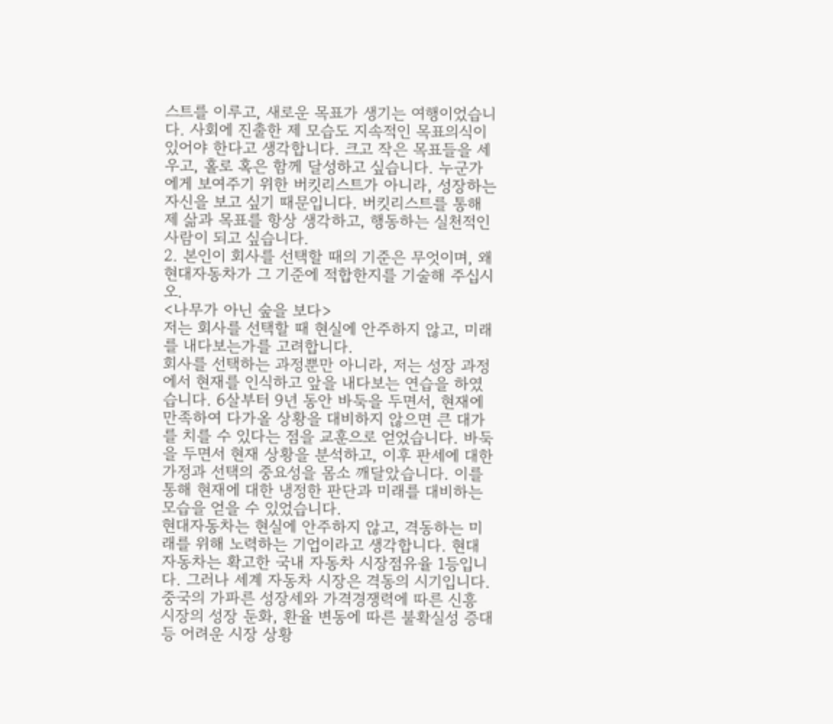스트를 이루고, 새로운 목표가 생기는 여행이었습니다. 사회에 진출한 제 모습도 지속적인 목표의식이 있어야 한다고 생각합니다. 크고 작은 목표들을 세우고, 홀로 혹은 함께 달성하고 싶습니다. 누군가에게 보여주기 위한 버킷리스트가 아니라, 성장하는 자신을 보고 싶기 때문입니다. 버킷리스트를 통해 제 삶과 목표를 항상 생각하고, 행동하는 실천적인 사람이 되고 싶습니다.
2. 본인이 회사를 선택할 때의 기준은 무엇이며, 왜 현대자동차가 그 기준에 적합한지를 기술해 주십시오.
<나무가 아닌 숲을 보다>
저는 회사를 선택할 때 현실에 안주하지 않고, 미래를 내다보는가를 고려합니다.
회사를 선택하는 과정뿐만 아니라, 저는 성장 과정에서 현재를 인식하고 앞을 내다보는 연습을 하였습니다. 6살부터 9년 동안 바둑을 두면서, 현재에 만족하여 다가올 상황을 대비하지 않으면 큰 대가를 치를 수 있다는 점을 교훈으로 얻었습니다. 바둑을 두면서 현재 상황을 분석하고, 이후 판세에 대한 가정과 선택의 중요성을 몸소 깨달았습니다. 이를 통해 현재에 대한 냉정한 판단과 미래를 대비하는 모습을 얻을 수 있었습니다.
현대자동차는 현실에 안주하지 않고, 격동하는 미래를 위해 노력하는 기업이라고 생각합니다. 현대자동차는 확고한 국내 자동차 시장점유율 1등입니다. 그러나 세계 자동차 시장은 격동의 시기입니다. 중국의 가파른 성장세와 가격경쟁력에 따른 신흥 시장의 성장 둔화, 환율 변동에 따른 불확실성 증대 등 어려운 시장 상황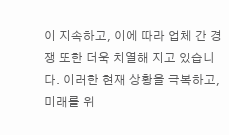이 지속하고, 이에 따라 업체 간 경쟁 또한 더욱 치열해 지고 있습니다. 이러한 현재 상황을 극복하고, 미래를 위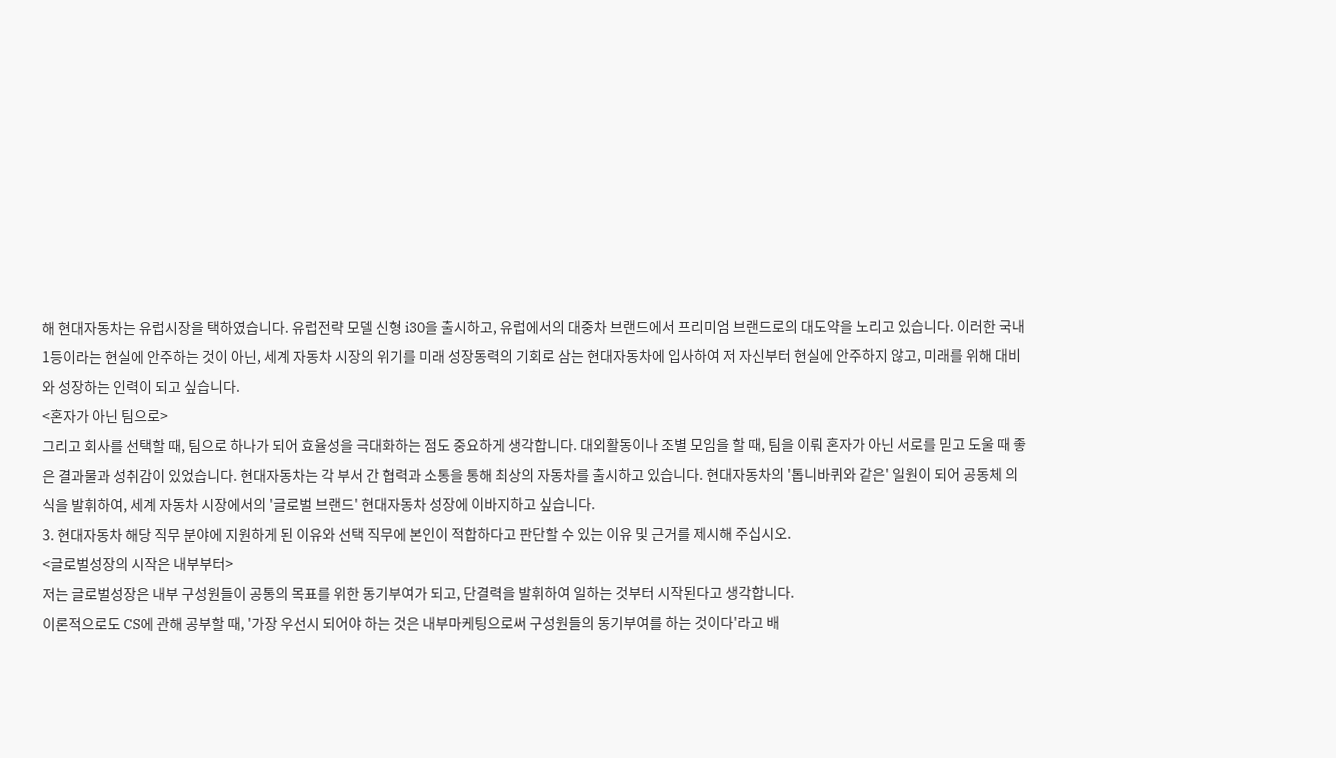해 현대자동차는 유럽시장을 택하였습니다. 유럽전략 모델 신형 i30을 출시하고, 유럽에서의 대중차 브랜드에서 프리미엄 브랜드로의 대도약을 노리고 있습니다. 이러한 국내 1등이라는 현실에 안주하는 것이 아닌, 세계 자동차 시장의 위기를 미래 성장동력의 기회로 삼는 현대자동차에 입사하여 저 자신부터 현실에 안주하지 않고, 미래를 위해 대비와 성장하는 인력이 되고 싶습니다.
<혼자가 아닌 팀으로>
그리고 회사를 선택할 때, 팀으로 하나가 되어 효율성을 극대화하는 점도 중요하게 생각합니다. 대외활동이나 조별 모임을 할 때, 팀을 이뤄 혼자가 아닌 서로를 믿고 도울 때 좋은 결과물과 성취감이 있었습니다. 현대자동차는 각 부서 간 협력과 소통을 통해 최상의 자동차를 출시하고 있습니다. 현대자동차의 '톱니바퀴와 같은' 일원이 되어 공동체 의식을 발휘하여, 세계 자동차 시장에서의 '글로벌 브랜드' 현대자동차 성장에 이바지하고 싶습니다.
3. 현대자동차 해당 직무 분야에 지원하게 된 이유와 선택 직무에 본인이 적합하다고 판단할 수 있는 이유 및 근거를 제시해 주십시오.
<글로벌성장의 시작은 내부부터>
저는 글로벌성장은 내부 구성원들이 공통의 목표를 위한 동기부여가 되고, 단결력을 발휘하여 일하는 것부터 시작된다고 생각합니다.
이론적으로도 CS에 관해 공부할 때, '가장 우선시 되어야 하는 것은 내부마케팅으로써 구성원들의 동기부여를 하는 것이다'라고 배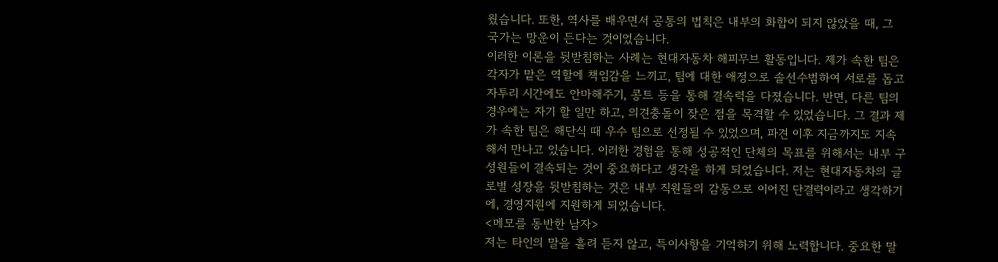웠습니다. 또한, 역사를 배우면서 공통의 법칙은 내부의 화합이 되지 않았을 때, 그 국가는 망운이 든다는 것이었습니다.
이러한 이론을 뒷받침하는 사례는 현대자동차 해피무브 활동입니다. 제가 속한 팀은 각자가 맡은 역할에 책임감을 느끼고, 팀에 대한 애정으로 솔선수범하여 서로를 돕고 자투리 시간에도 안마해주기, 콩트 등을 통해 결속력을 다졌습니다. 반면, 다른 팀의 경우에는 자기 할 일만 하고, 의견충돌이 잦은 점을 목격할 수 있었습니다. 그 결과 제가 속한 팀은 해단식 때 우수 팀으로 선정될 수 있었으며, 파견 이후 지금까지도 지속해서 만나고 있습니다. 이러한 경험을 통해 성공적인 단체의 목표를 위해서는 내부 구성원들이 결속되는 것이 중요하다고 생각을 하게 되었습니다. 저는 현대자동차의 글로벌 성장을 뒷받침하는 것은 내부 직원들의 감동으로 이어진 단결력이라고 생각하기에, 경영지원에 지원하게 되었습니다.
<메모를 동반한 남자>
저는 타인의 말을 흘려 듣지 않고, 특이사항을 기억하기 위해 노력합니다. 중요한 말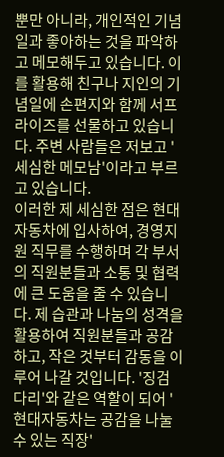뿐만 아니라, 개인적인 기념일과 좋아하는 것을 파악하고 메모해두고 있습니다. 이를 활용해 친구나 지인의 기념일에 손편지와 함께 서프라이즈를 선물하고 있습니다. 주변 사람들은 저보고 '세심한 메모남'이라고 부르고 있습니다.
이러한 제 세심한 점은 현대자동차에 입사하여, 경영지원 직무를 수행하며 각 부서의 직원분들과 소통 및 협력에 큰 도움을 줄 수 있습니다. 제 습관과 나눔의 성격을 활용하여 직원분들과 공감하고, 작은 것부터 감동을 이루어 나갈 것입니다. '징검다리'와 같은 역할이 되어 '현대자동차는 공감을 나눌 수 있는 직장'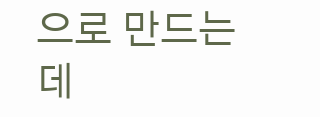으로 만드는 데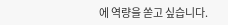에 역량을 쏟고 싶습니다.